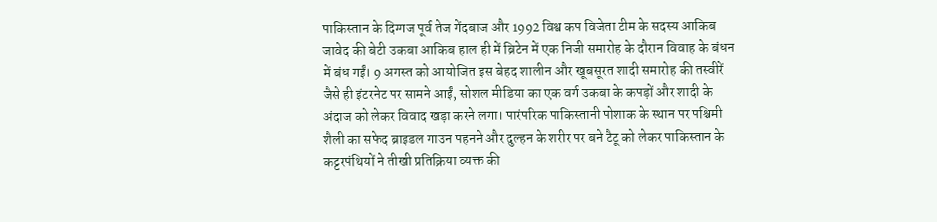पाकिस्तान के दिग्गज पूर्व तेज गेंदबाज और 1992 विश्व कप विजेता टीम के सदस्य आकिब जावेद की बेटी उकबा आकिब हाल ही में ब्रिटेन में एक निजी समारोह के दौरान विवाह के बंधन में बंध गईं। 9 अगस्त को आयोजित इस बेहद शालीन और खूबसूरत शादी समारोह की तस्वीरें जैसे ही इंटरनेट पर सामने आईं, सोशल मीडिया का एक वर्ग उकबा के कपड़ों और शादी के अंदाज को लेकर विवाद खड़ा करने लगा। पारंपरिक पाकिस्तानी पोशाक के स्थान पर पश्चिमी शैली का सफेद ब्राइडल गाउन पहनने और दुल्हन के शरीर पर बने टैटू को लेकर पाकिस्तान के कट्टरपंथियों ने तीखी प्रतिक्रिया व्यक्त की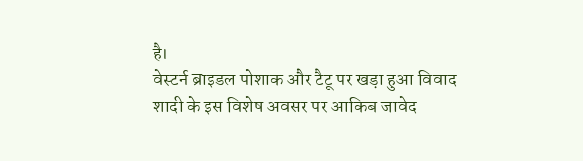है।
वेस्टर्न ब्राइडल पोशाक और टैटू पर खड़ा हुआ विवाद
शादी के इस विशेष अवसर पर आकिब जावेद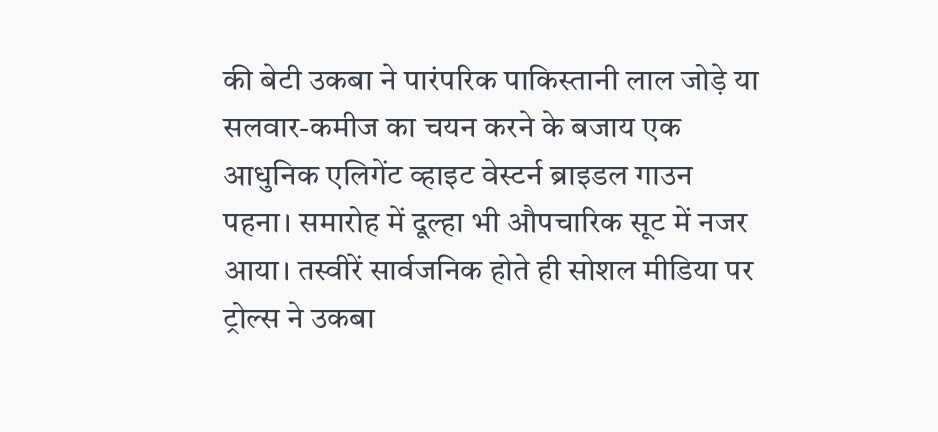की बेटी उकबा ने पारंपरिक पाकिस्तानी लाल जोड़े या सलवार-कमीज का चयन करने के बजाय एक आधुनिक एलिगेंट व्हाइट वेस्टर्न ब्राइडल गाउन पहना। समारोह में दूल्हा भी औपचारिक सूट में नजर आया। तस्वीरें सार्वजनिक होते ही सोशल मीडिया पर ट्रोल्स ने उकबा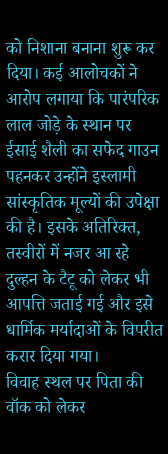को निशाना बनाना शुरू कर दिया। कई आलोचकों ने आरोप लगाया कि पारंपरिक लाल जोड़े के स्थान पर ईसाई शैली का सफेद गाउन पहनकर उन्होंने इस्लामी सांस्कृतिक मूल्यों की उपेक्षा की है। इसके अतिरिक्त, तस्वीरों में नजर आ रहे दुल्हन के टैटू को लेकर भी आपत्ति जताई गई और इसे धार्मिक मर्यादाओं के विपरीत करार दिया गया।
विवाह स्थल पर पिता की वॉक को लेकर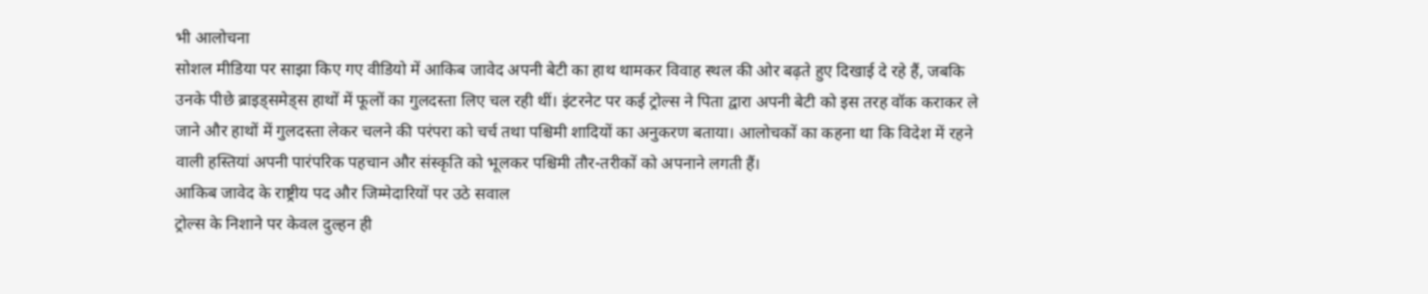भी आलोचना
सोशल मीडिया पर साझा किए गए वीडियो में आकिब जावेद अपनी बेटी का हाथ थामकर विवाह स्थल की ओर बढ़ते हुए दिखाई दे रहे हैं, जबकि उनके पीछे ब्राइड्समेड्स हाथों में फूलों का गुलदस्ता लिए चल रही थीं। इंटरनेट पर कई ट्रोल्स ने पिता द्वारा अपनी बेटी को इस तरह वॉक कराकर ले जाने और हाथों में गुलदस्ता लेकर चलने की परंपरा को चर्च तथा पश्चिमी शादियों का अनुकरण बताया। आलोचकों का कहना था कि विदेश में रहने वाली हस्तियां अपनी पारंपरिक पहचान और संस्कृति को भूलकर पश्चिमी तौर-तरीकों को अपनाने लगती हैं।
आकिब जावेद के राष्ट्रीय पद और जिम्मेदारियों पर उठे सवाल
ट्रोल्स के निशाने पर केवल दुल्हन ही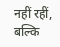नहीं रहीं, बल्कि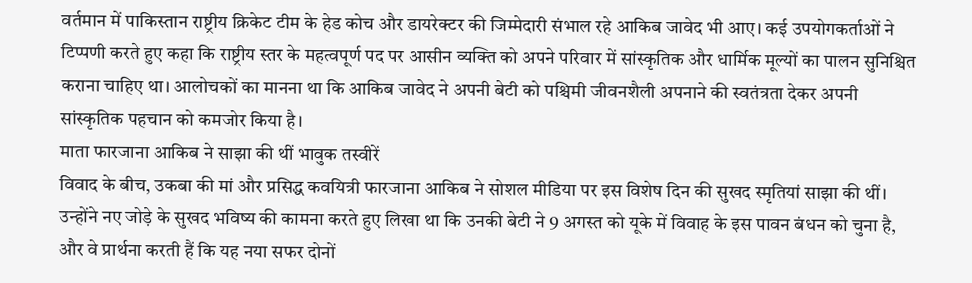वर्तमान में पाकिस्तान राष्ट्रीय क्रिकेट टीम के हेड कोच और डायरेक्टर की जिम्मेदारी संभाल रहे आकिब जावेद भी आए। कई उपयोगकर्ताओं ने टिप्पणी करते हुए कहा कि राष्ट्रीय स्तर के महत्वपूर्ण पद पर आसीन व्यक्ति को अपने परिवार में सांस्कृतिक और धार्मिक मूल्यों का पालन सुनिश्चित कराना चाहिए था। आलोचकों का मानना था कि आकिब जावेद ने अपनी बेटी को पश्चिमी जीवनशैली अपनाने की स्वतंत्रता देकर अपनी सांस्कृतिक पहचान को कमजोर किया है।
माता फारजाना आकिब ने साझा की थीं भावुक तस्वीरें
विवाद के बीच, उकबा की मां और प्रसिद्ध कवयित्री फारजाना आकिब ने सोशल मीडिया पर इस विशेष दिन की सुखद स्मृतियां साझा की थीं। उन्होंने नए जोड़े के सुखद भविष्य की कामना करते हुए लिखा था कि उनकी बेटी ने 9 अगस्त को यूके में विवाह के इस पावन बंधन को चुना है, और वे प्रार्थना करती हैं कि यह नया सफर दोनों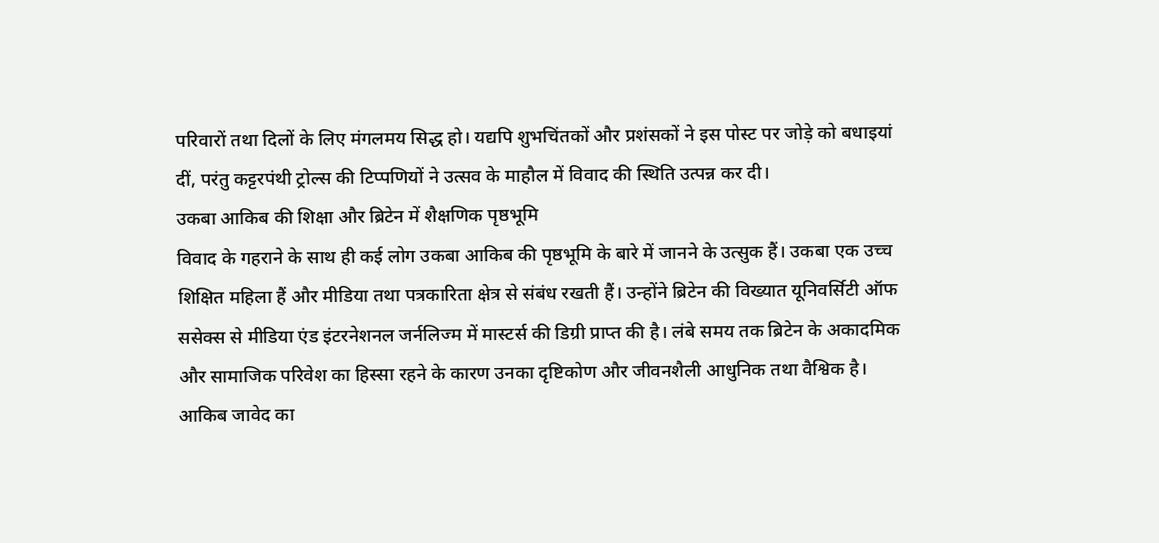परिवारों तथा दिलों के लिए मंगलमय सिद्ध हो। यद्यपि शुभचिंतकों और प्रशंसकों ने इस पोस्ट पर जोड़े को बधाइयां दीं, परंतु कट्टरपंथी ट्रोल्स की टिप्पणियों ने उत्सव के माहौल में विवाद की स्थिति उत्पन्न कर दी।
उकबा आकिब की शिक्षा और ब्रिटेन में शैक्षणिक पृष्ठभूमि
विवाद के गहराने के साथ ही कई लोग उकबा आकिब की पृष्ठभूमि के बारे में जानने के उत्सुक हैं। उकबा एक उच्च शिक्षित महिला हैं और मीडिया तथा पत्रकारिता क्षेत्र से संबंध रखती हैं। उन्होंने ब्रिटेन की विख्यात यूनिवर्सिटी ऑफ ससेक्स से मीडिया एंड इंटरनेशनल जर्नलिज्म में मास्टर्स की डिग्री प्राप्त की है। लंबे समय तक ब्रिटेन के अकादमिक और सामाजिक परिवेश का हिस्सा रहने के कारण उनका दृष्टिकोण और जीवनशैली आधुनिक तथा वैश्विक है।
आकिब जावेद का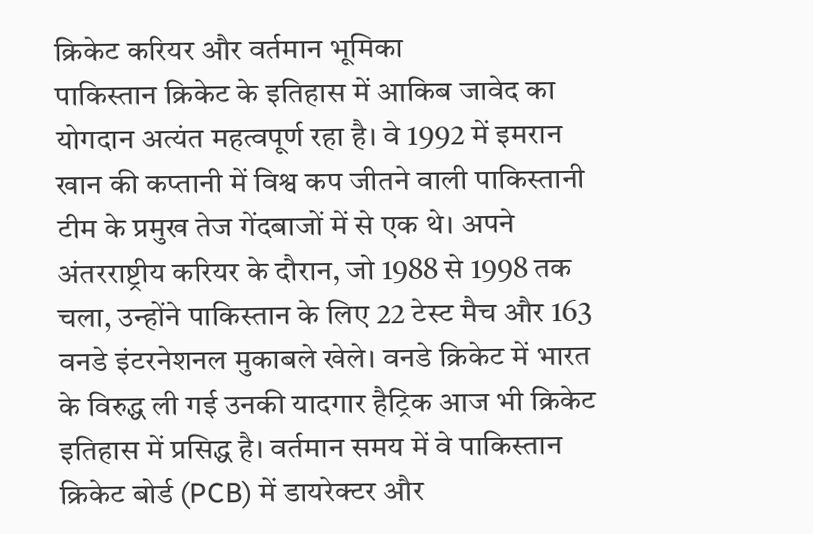क्रिकेट करियर और वर्तमान भूमिका
पाकिस्तान क्रिकेट के इतिहास में आकिब जावेद का योगदान अत्यंत महत्वपूर्ण रहा है। वे 1992 में इमरान खान की कप्तानी में विश्व कप जीतने वाली पाकिस्तानी टीम के प्रमुख तेज गेंदबाजों में से एक थे। अपने अंतरराष्ट्रीय करियर के दौरान, जो 1988 से 1998 तक चला, उन्होंने पाकिस्तान के लिए 22 टेस्ट मैच और 163 वनडे इंटरनेशनल मुकाबले खेले। वनडे क्रिकेट में भारत के विरुद्ध ली गई उनकी यादगार हैट्रिक आज भी क्रिकेट इतिहास में प्रसिद्ध है। वर्तमान समय में वे पाकिस्तान क्रिकेट बोर्ड (PCB) में डायरेक्टर और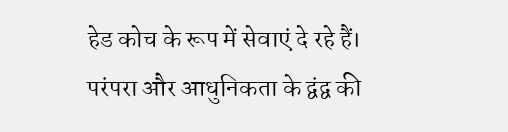हेड कोच के रूप में सेवाएं दे रहे हैं।
परंपरा और आधुनिकता के द्वंद्व की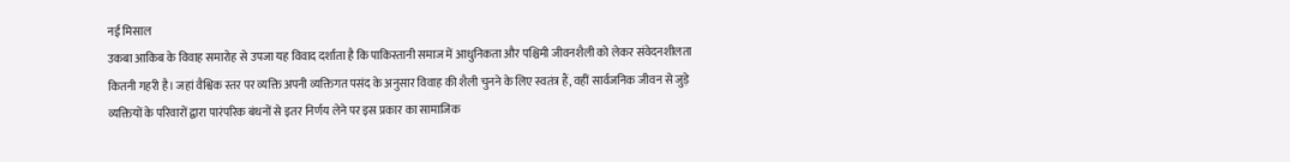नई मिसाल
उकबा आकिब के विवाह समारोह से उपजा यह विवाद दर्शाता है कि पाकिस्तानी समाज में आधुनिकता और पश्चिमी जीवनशैली को लेकर संवेदनशीलता कितनी गहरी है। जहां वैश्विक स्तर पर व्यक्ति अपनी व्यक्तिगत पसंद के अनुसार विवाह की शैली चुनने के लिए स्वतंत्र हैं, वहीं सार्वजनिक जीवन से जुड़े व्यक्तियों के परिवारों द्वारा पारंपरिक बंधनों से इतर निर्णय लेने पर इस प्रकार का सामाजिक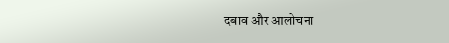दबाव और आलोचना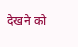देखने को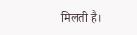मिलती है।